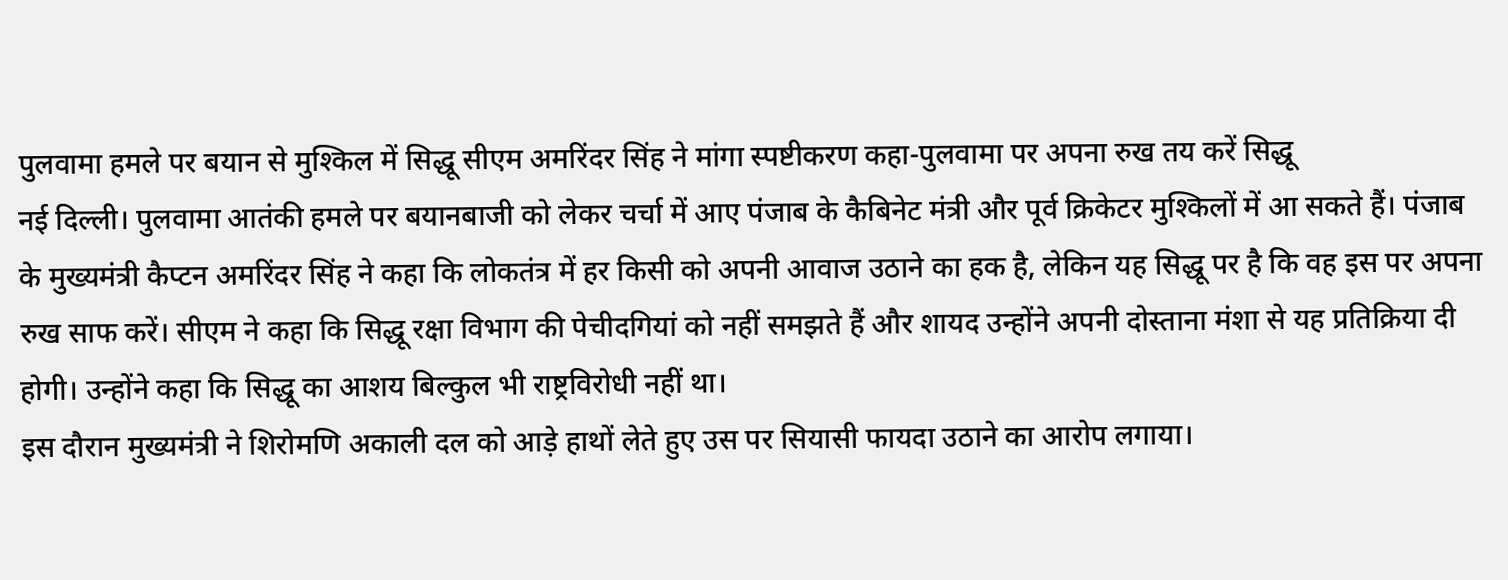पुलवामा हमले पर बयान से मुश्किल में सिद्धू सीएम अमरिंदर सिंह ने मांगा स्पष्टीकरण कहा-पुलवामा पर अपना रुख तय करें सिद्धू
नई दिल्ली। पुलवामा आतंकी हमले पर बयानबाजी को लेकर चर्चा में आए पंजाब के कैबिनेट मंत्री और पूर्व क्रिकेटर मुश्किलों में आ सकते हैं। पंजाब के मुख्यमंत्री कैप्टन अमरिंदर सिंह ने कहा कि लोकतंत्र में हर किसी को अपनी आवाज उठाने का हक है, लेकिन यह सिद्धू पर है कि वह इस पर अपना रुख साफ करें। सीएम ने कहा कि सिद्धू रक्षा विभाग की पेचीदगियां को नहीं समझते हैं और शायद उन्होंने अपनी दोस्ताना मंशा से यह प्रतिक्रिया दी होगी। उन्होंने कहा कि सिद्धू का आशय बिल्कुल भी राष्ट्रविरोधी नहीं था।
इस दौरान मुख्यमंत्री ने शिरोमणि अकाली दल को आड़े हाथों लेते हुए उस पर सियासी फायदा उठाने का आरोप लगाया।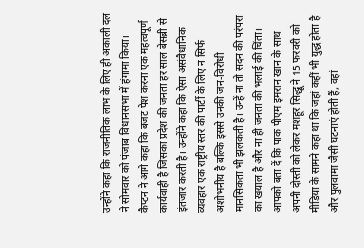उन्होंने कहा कि राजनीतिक लाभ के लिए ही अकाली दल ने सोमवार को पंजाब विधानसभा में हंगामा किया। कैप्टन ने आगे कहा कि बजट पेश करना एक महत्वपूर्ण कार्यवाही है जिसका प्रदेश की जनता हर साल बेसब्री से इंतजार करती है। उन्होंने कहा कि ऐसा असंवैधानिक व्यवहार एक राष्ट्रीय स्तर की पार्टी के लिए न सिर्फ अशोभनीय है बल्कि इससे उनकी जन-विरोधी मानसिकता भी झलकती है। उन्हें ना तो सदन की परंपरा का खयाल है और ना ही जनता की भलाई की चिंता।
आपको बता दें कि पाक पीएम इमरान खान के साथ अपनी दोस्ती को लेकर मशहूर सिद्धू ने 15 फरवरी को मीडिया के सामने कहा था कि जहां कहीं भी युद्ध होता है और पुलवामा जैसी घटनाएं होती हैं, वहां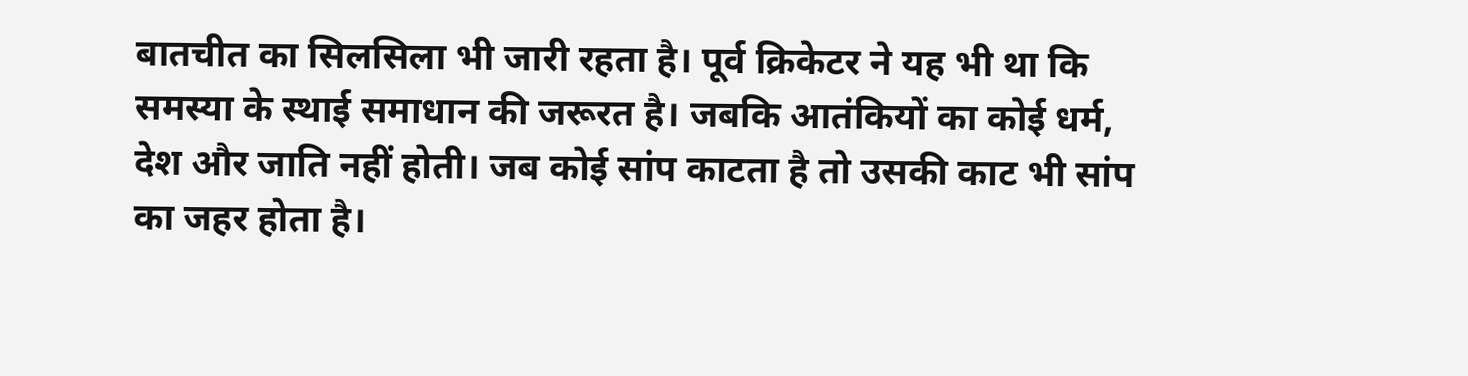बातचीत का सिलसिला भी जारी रहता है। पूर्व क्रिकेटर ने यह भी था कि समस्या के स्थाई समाधान की जरूरत है। जबकि आतंकियों का कोई धर्म, देश और जाति नहीं होती। जब कोई सांप काटता है तो उसकी काट भी सांप का जहर होता है।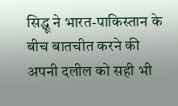सिद्धू ने भारत-पाकिस्तान के बीच बातचीत करने की अपनी दलील को सही भी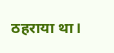ठहराया था।